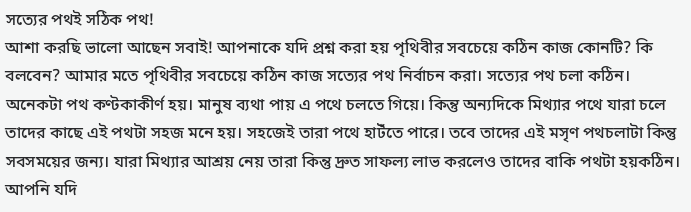সত্যের পথই সঠিক পথ!
আশা করছি ভালো আছেন সবাই! আপনাকে যদি প্রশ্ন করা হয় পৃথিবীর সবচেয়ে কঠিন কাজ কোনটি? কি বলবেন? আমার মতে পৃথিবীর সবচেয়ে কঠিন কাজ সত্যের পথ নির্বাচন করা। সত্যের পথ চলা কঠিন। অনেকটা পথ কণ্টকাকীর্ণ হয়। মানুষ ব্যথা পায় এ পথে চলতে গিয়ে। কিন্তু অন্যদিকে মিথ্যার পথে যারা চলে তাদের কাছে এই পথটা সহজ মনে হয়। সহজেই তারা পথে হাটঁতে পারে। তবে তাদের এই মসৃণ পথচলাটা কিন্তু সবসময়ের জন্য। যারা মিথ্যার আশ্রয় নেয় তারা কিন্তু দ্রুত সাফল্য লাভ করলেও তাদের বাকি পথটা হয়কঠিন।
আপনি যদি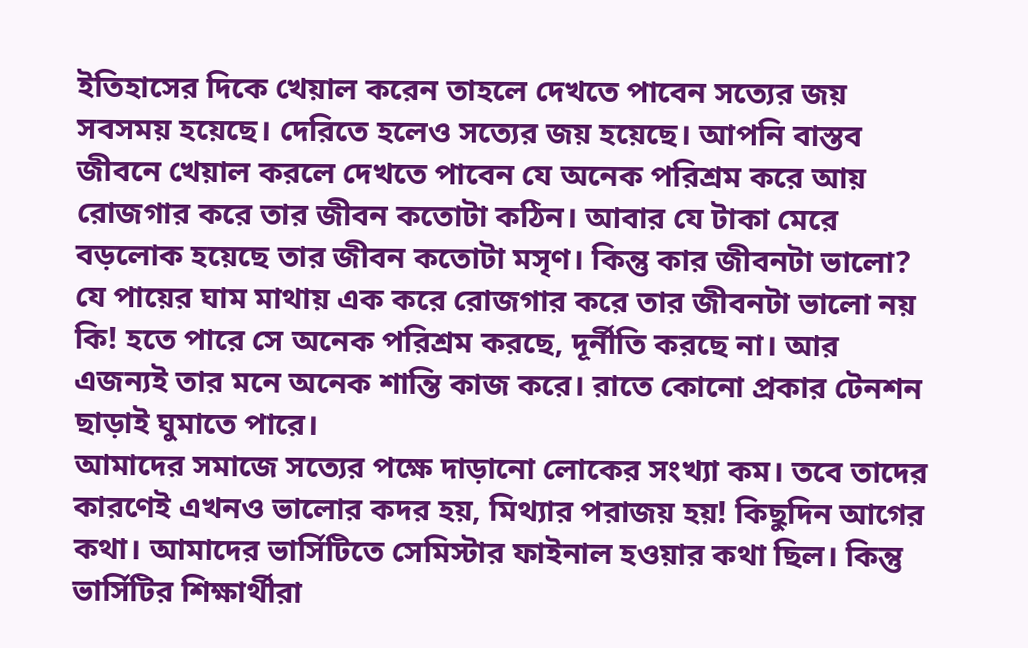ইতিহাসের দিকে খেয়াল করেন তাহলে দেখতে পাবেন সত্যের জয় সবসময় হয়েছে। দেরিতে হলেও সত্যের জয় হয়েছে। আপনি বাস্তব জীবনে খেয়াল করলে দেখতে পাবেন যে অনেক পরিশ্রম করে আয় রোজগার করে তার জীবন কতোটা কঠিন। আবার যে টাকা মেরে বড়লোক হয়েছে তার জীবন কতোটা মসৃণ। কিন্তু কার জীবনটা ভালো? যে পায়ের ঘাম মাথায় এক করে রোজগার করে তার জীবনটা ভালো নয় কি! হতে পারে সে অনেক পরিশ্রম করছে, দূর্নীতি করছে না। আর এজন্যই তার মনে অনেক শান্তি কাজ করে। রাতে কোনো প্রকার টেনশন ছাড়াই ঘুমাতে পারে।
আমাদের সমাজে সত্যের পক্ষে দাড়ানো লোকের সংখ্যা কম। তবে তাদের কারণেই এখনও ভালোর কদর হয়, মিথ্যার পরাজয় হয়! কিছুদিন আগের কথা। আমাদের ভার্সিটিতে সেমিস্টার ফাইনাল হওয়ার কথা ছিল। কিন্তু ভার্সিটির শিক্ষার্থীরা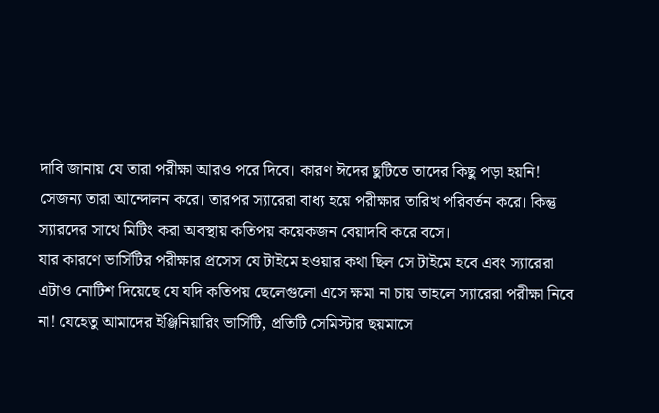দাবি জানায় যে তারা পরীক্ষা আরও পরে দিবে। কারণ ঈদের ছুটিতে তাদের কিছু পড়া হয়নি! সেজন্য তারা আন্দোলন করে। তারপর স্যারেরা বাধ্য হয়ে পরীক্ষার তারিখ পরিবর্তন করে। কিন্তু স্যারদের সাথে মিটিং করা অবস্থায় কতিপয় কয়েকজন বেয়াদবি করে বসে।
যার কারণে ভার্সিটির পরীক্ষার প্রসেস যে টাইমে হওয়ার কথা ছিল সে টাইমে হবে এবং স্যারেরা এটাও নোটিশ দিয়েছে যে যদি কতিপয় ছেলেগুলো এসে ক্ষমা না চায় তাহলে স্যারেরা পরীক্ষা নিবে না! যেহেতু আমাদের ইঞ্জিনিয়ারিং ভার্সিটি, প্রতিটি সেমিস্টার ছয়মাসে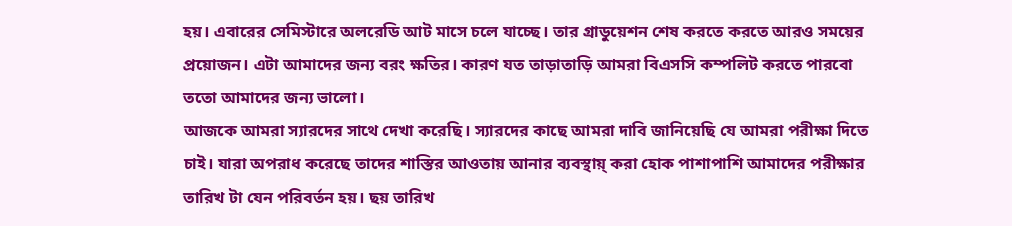হয়। এবারের সেমিস্টারে অলরেডি আট মাসে চলে যাচ্ছে। তার গ্রাডুয়েশন শেষ করতে করতে আরও সময়ের প্রয়োজন। এটা আমাদের জন্য বরং ক্ষতির। কারণ যত তাড়াতাড়ি আমরা বিএসসি কম্পলিট করতে পারবো ততো আমাদের জন্য ভালো।
আজকে আমরা স্যারদের সাথে দেখা করেছি। স্যারদের কাছে আমরা দাবি জানিয়েছি যে আমরা পরীক্ষা দিতে চাই। যারা অপরাধ করেছে তাদের শাস্তির আওতায় আনার ব্যবস্থায়্ করা হোক পাশাপাশি আমাদের পরীক্ষার তারিখ টা যেন পরিবর্তন হয়। ছয় তারিখ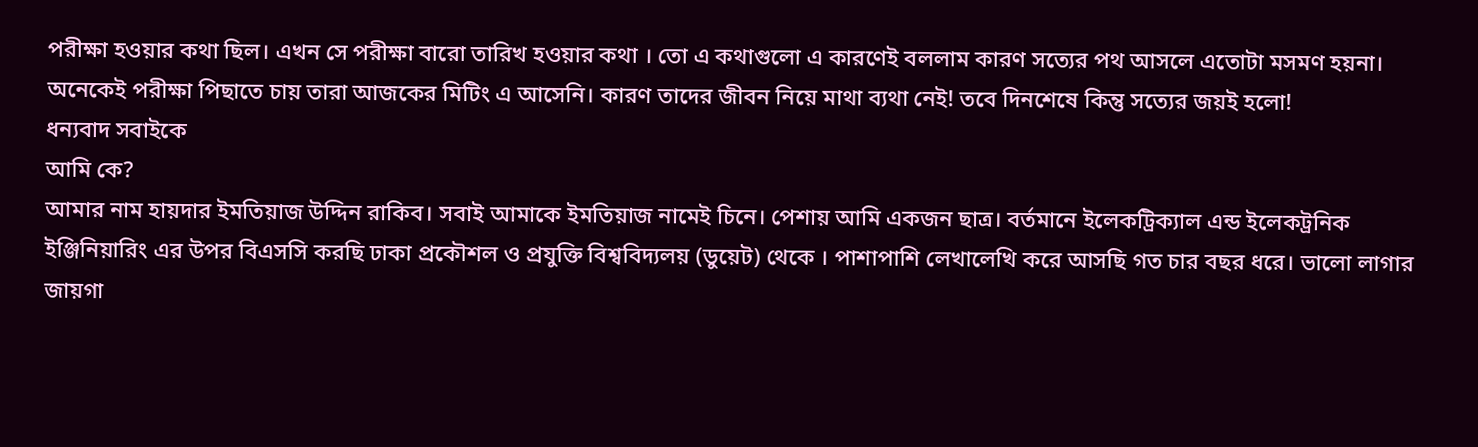পরীক্ষা হওয়ার কথা ছিল। এখন সে পরীক্ষা বারো তারিখ হওয়ার কথা । তো এ কথাগুলো এ কারণেই বললাম কারণ সত্যের পথ আসলে এতোটা মসমণ হয়না। অনেকেই পরীক্ষা পিছাতে চায় তারা আজকের মিটিং এ আসেনি। কারণ তাদের জীবন নিয়ে মাথা ব্যথা নেই! তবে দিনশেষে কিন্তু সত্যের জয়ই হলো!
ধন্যবাদ সবাইকে
আমি কে?
আমার নাম হায়দার ইমতিয়াজ উদ্দিন রাকিব। সবাই আমাকে ইমতিয়াজ নামেই চিনে। পেশায় আমি একজন ছাত্র। বর্তমানে ইলেকট্রিক্যাল এন্ড ইলেকট্রনিক ইঞ্জিনিয়ারিং এর উপর বিএসসি করছি ঢাকা প্রকৌশল ও প্রযুক্তি বিশ্ববিদ্যলয় (ডুয়েট) থেকে । পাশাপাশি লেখালেখি করে আসছি গত চার বছর ধরে। ভালো লাগার জায়গা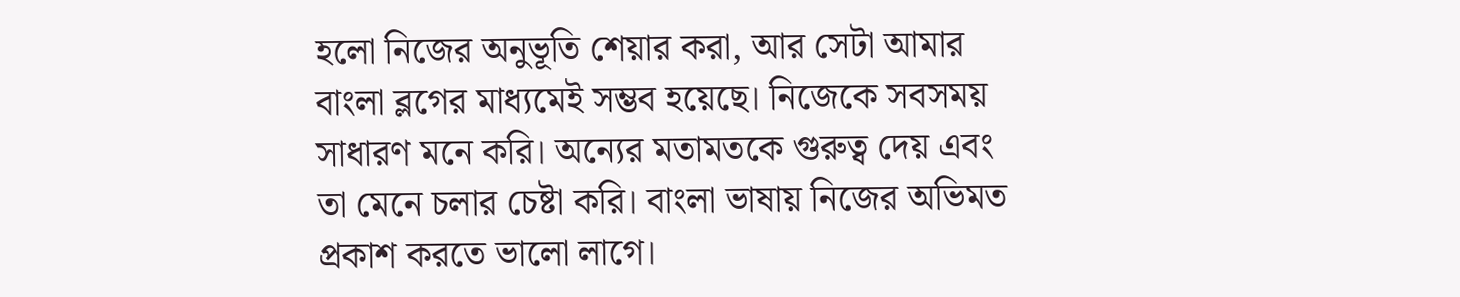হলো নিজের অনুভূতি শেয়ার করা, আর সেটা আমার বাংলা ব্লগের মাধ্যমেই সম্ভব হয়েছে। নিজেকে সবসময় সাধারণ মনে করি। অন্যের মতামতকে গুরুত্ব দেয় এবং তা মেনে চলার চেষ্টা করি। বাংলা ভাষায় নিজের অভিমত প্রকাশ করতে ভালো লাগে।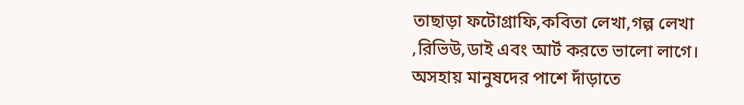তাছাড়া ফটোগ্রাফি,কবিতা লেখা,গল্প লেখা ,রিভিউ,ডাই এবং আর্ট করতে ভালো লাগে। অসহায় মানুষদের পাশে দাঁড়াতে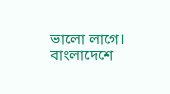ভালো লাগে। বাংলাদেশে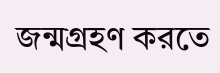জন্মগ্রহণ করতে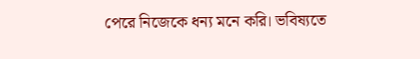পেরে নিজেকে ধন্য মনে করি। ভবিষ্যতে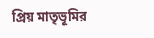প্রিয় মাতৃভূমির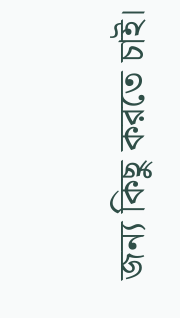জন্য কিছু করতে চাই।